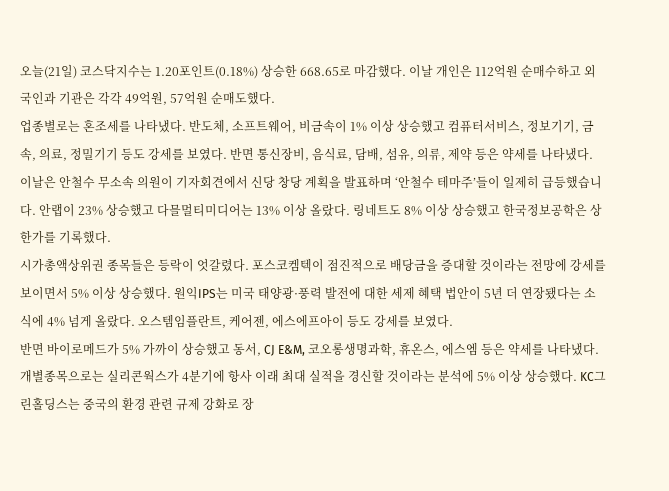오늘(21일) 코스닥지수는 1.20포인트(0.18%) 상승한 668.65로 마감했다. 이날 개인은 112억원 순매수하고 외국인과 기관은 각각 49억원, 57억원 순매도했다.
업종별로는 혼조세를 나타냈다. 반도체, 소프트웨어, 비금속이 1% 이상 상승했고 컴퓨터서비스, 정보기기, 금속, 의료, 정밀기기 등도 강세를 보였다. 반면 통신장비, 음식료, 담배, 섬유, 의류, 제약 등은 약세를 나타냈다.
이날은 안철수 무소속 의원이 기자회견에서 신당 창당 계획을 발표하며 ‘안철수 테마주’들이 일제히 급등했습니다. 안랩이 23% 상승했고 다믈멀티미디어는 13% 이상 올랐다. 링네트도 8% 이상 상승했고 한국정보공학은 상한가를 기록했다.
시가총액상위권 종목들은 등락이 엇갈렸다. 포스코켐텍이 점진적으로 배당금을 증대할 것이라는 전망에 강세를 보이면서 5% 이상 상승했다. 원익IPS는 미국 태양광·풍력 발전에 대한 세제 혜택 법안이 5년 더 연장됐다는 소식에 4% 넘게 올랐다. 오스템임플란트, 케어젠, 에스에프아이 등도 강세를 보였다.
반면 바이로메드가 5% 가까이 상승했고 동서, CJ E&M, 코오롱생명과학, 휴온스, 에스엠 등은 약세를 나타냈다.
개별종목으로는 실리콘웍스가 4분기에 항사 이래 최대 실적을 경신할 것이라는 분석에 5% 이상 상승했다. KC그린홀딩스는 중국의 환경 관련 규제 강화로 장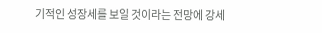기적인 성장세를 보일 것이라는 전망에 강세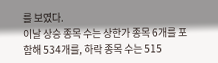를 보였다.
이날 상승 종목 수는 상한가 종목 6개를 포함해 534개를, 하락 종목 수는 515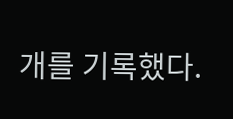개를 기록했다.